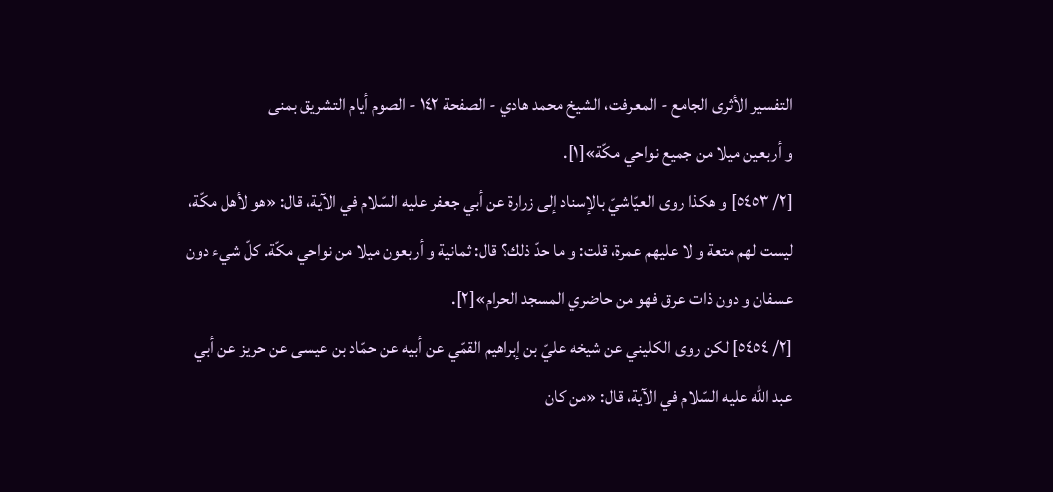التفسير الأثرى الجامع - المعرفت، الشيخ محمد هادي - الصفحة ١٤٢ - الصوم أيام التشريق بمنى
و أربعين ميلا من جميع نواحي مكّة»[١].
[٢/ ٥٤٥٣] و هكذا روى العيّاشيّ بالإسناد إلى زرارة عن أبي جعفر عليه السّلام في الآية، قال: «هو لأهل مكّة، ليست لهم متعة و لا عليهم عمرة، قلت: و ما حدّ ذلك؟ قال: ثمانية و أربعون ميلا من نواحي مكّة. كلّ شيء دون عسفان و دون ذات عرق فهو من حاضري المسجد الحرام»[٢].
[٢/ ٥٤٥٤] لكن روى الكليني عن شيخه عليّ بن إبراهيم القمّي عن أبيه عن حمّاد بن عيسى عن حريز عن أبي عبد اللّه عليه السّلام في الآية، قال: «من كان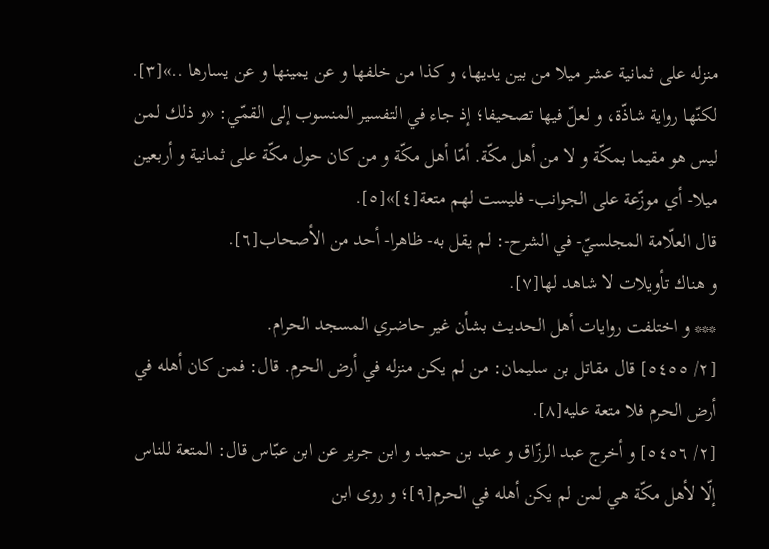منزله على ثمانية عشر ميلا من بين يديها، و كذا من خلفها و عن يمينها و عن يسارها ..»[٣].
لكنّها رواية شاذّة، و لعلّ فيها تصحيفا؛ إذ جاء في التفسير المنسوب إلى القمّي: «و ذلك لمن ليس هو مقيما بمكّة و لا من أهل مكّة. أمّا أهل مكّة و من كان حول مكّة على ثمانية و أربعين ميلا- أي موزّعة على الجوانب- فليست لهم متعة[٤]»[٥].
قال العلّامة المجلسيّ- في الشرح-: لم يقل به- ظاهرا- أحد من الأصحاب[٦].
و هناك تأويلات لا شاهد لها[٧].
*** و اختلفت روايات أهل الحديث بشأن غير حاضري المسجد الحرام.
[٢/ ٥٤٥٥] قال مقاتل بن سليمان: من لم يكن منزله في أرض الحرم. قال: فمن كان أهله في أرض الحرم فلا متعة عليه[٨].
[٢/ ٥٤٥٦] و أخرج عبد الرزّاق و عبد بن حميد و ابن جرير عن ابن عبّاس قال: المتعة للناس إلّا لأهل مكّة هي لمن لم يكن أهله في الحرم[٩]؛ و روى ابن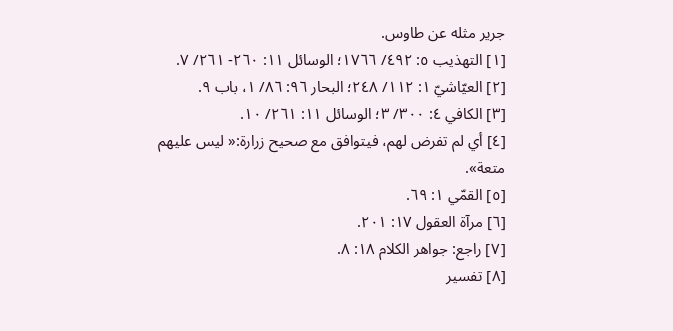جرير مثله عن طاوس.
[١] التهذيب ٥: ٤٩٢/ ١٧٦٦؛ الوسائل ١١: ٢٦٠- ٢٦١/ ٧.
[٢] العيّاشيّ ١: ١١٢/ ٢٤٨؛ البحار ٩٦: ٨٦/ ١، باب ٩.
[٣] الكافي ٤: ٣٠٠/ ٣؛ الوسائل ١١: ٢٦١/ ١٠.
[٤] أي لم تفرض لهم، فيتوافق مع صحيح زرارة:« ليس عليهم متعة».
[٥] القمّي ١: ٦٩.
[٦] مرآة العقول ١٧: ٢٠١.
[٧] راجع: جواهر الكلام ١٨: ٨.
[٨] تفسير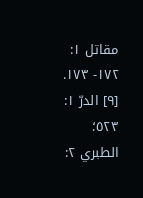مقاتل ١: ١٧٢- ١٧٣.
[٩] الدرّ ١: ٥٢٣؛ الطبري ٢: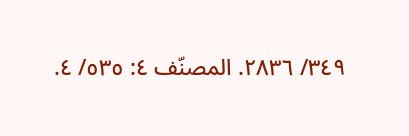٣٤٩/ ٢٨٣٦. المصنّف ٤: ٥٣٥/ ٤.